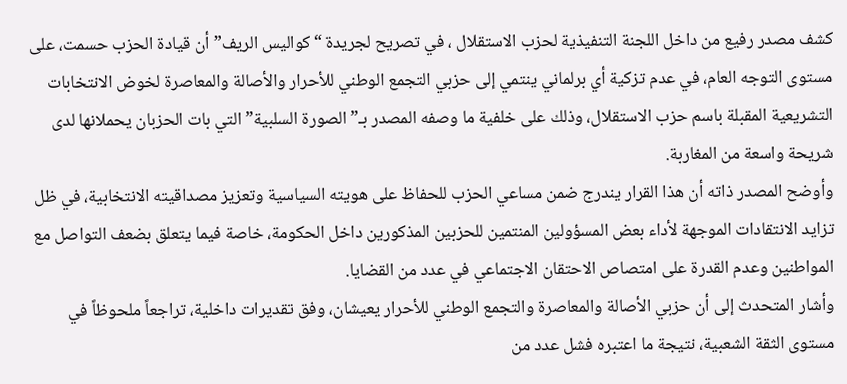كشف مصدر رفيع من داخل اللجنة التنفيذية لحزب الاستقلال ، في تصريح لجريدة “كواليس الريف” أن قيادة الحزب حسمت، على مستوى التوجه العام، في عدم تزكية أي برلماني ينتمي إلى حزبي التجمع الوطني للأحرار والأصالة والمعاصرة لخوض الانتخابات التشريعية المقبلة باسم حزب الاستقلال، وذلك على خلفية ما وصفه المصدر بـ”الصورة السلبية” التي بات الحزبان يحملانها لدى شريحة واسعة من المغاربة.
وأوضح المصدر ذاته أن هذا القرار يندرج ضمن مساعي الحزب للحفاظ على هويته السياسية وتعزيز مصداقيته الانتخابية، في ظل تزايد الانتقادات الموجهة لأداء بعض المسؤولين المنتمين للحزبين المذكورين داخل الحكومة، خاصة فيما يتعلق بضعف التواصل مع المواطنين وعدم القدرة على امتصاص الاحتقان الاجتماعي في عدد من القضايا.
وأشار المتحدث إلى أن حزبي الأصالة والمعاصرة والتجمع الوطني للأحرار يعيشان، وفق تقديرات داخلية، تراجعاً ملحوظاً في مستوى الثقة الشعبية، نتيجة ما اعتبره فشل عدد من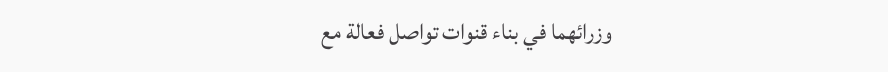وزرائهما في بناء قنوات تواصل فعالة مع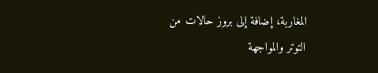المغاربة، إضافة إلى بروز حالات من التوتر والمواجهة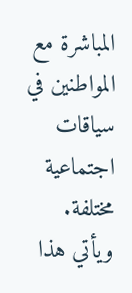المباشرة مع المواطنين في سياقات اجتماعية مختلفة.
ويأتي هذا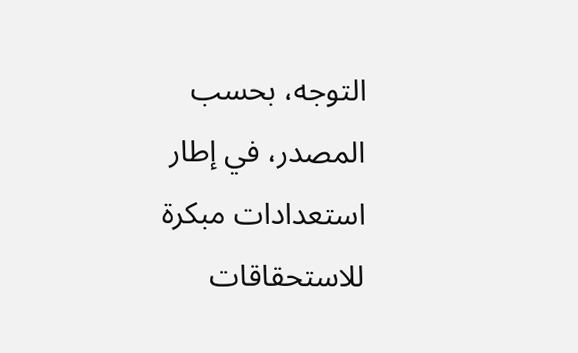التوجه، بحسب المصدر، في إطار استعدادات مبكرة للاستحقاقات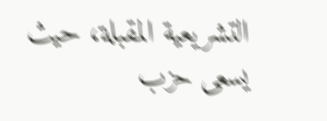التشريعية المقبلة، حيث يسعى حزب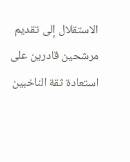الاستقلال إلى تقديم مرشحين قادرين على استعادة ثقة الناخبين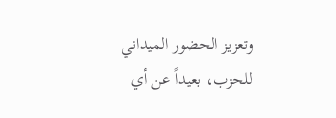وتعزيز الحضور الميداني للحزب، بعيداً عن أي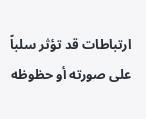ارتباطات قد تؤثر سلباً على صورته أو حظوظه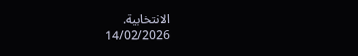الانتخابية.
14/02/2026